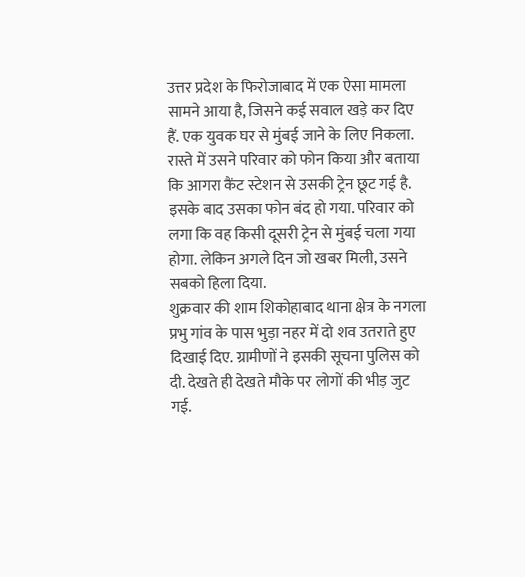उत्तर प्रदेश के फिरोजाबाद में एक ऐसा मामला सामने आया है, जिसने कई सवाल खड़े कर दिए हैं. एक युवक घर से मुंबई जाने के लिए निकला. रास्ते में उसने परिवार को फोन किया और बताया कि आगरा कैंट स्टेशन से उसकी ट्रेन छूट गई है. इसके बाद उसका फोन बंद हो गया. परिवार को लगा कि वह किसी दूसरी ट्रेन से मुंबई चला गया होगा. लेकिन अगले दिन जो खबर मिली, उसने सबको हिला दिया.
शुक्रवार की शाम शिकोहाबाद थाना क्षेत्र के नगला प्रभु गांव के पास भुड़ा नहर में दो शव उतराते हुए दिखाई दिए. ग्रामीणों ने इसकी सूचना पुलिस को दी. देखते ही देखते मौके पर लोगों की भीड़ जुट गई.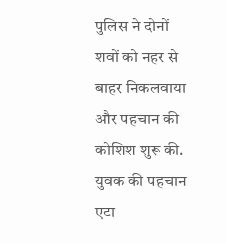पुलिस ने दोनों शवों को नहर से बाहर निकलवाया और पहचान की कोशिश शुरू की.
युवक की पहचान एटा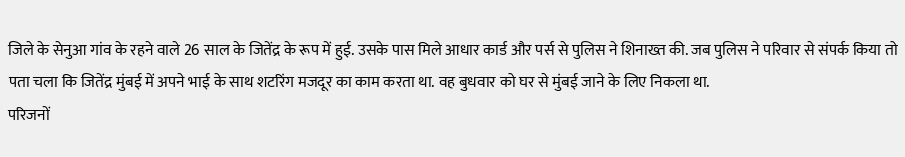जिले के सेनुआ गांव के रहने वाले 26 साल के जितेंद्र के रूप में हुई. उसके पास मिले आधार कार्ड और पर्स से पुलिस ने शिनाख्त की. जब पुलिस ने परिवार से संपर्क किया तो पता चला कि जितेंद्र मुंबई में अपने भाई के साथ शटरिंग मजदूर का काम करता था. वह बुधवार को घर से मुंबई जाने के लिए निकला था.
परिजनों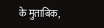के मुताबिक,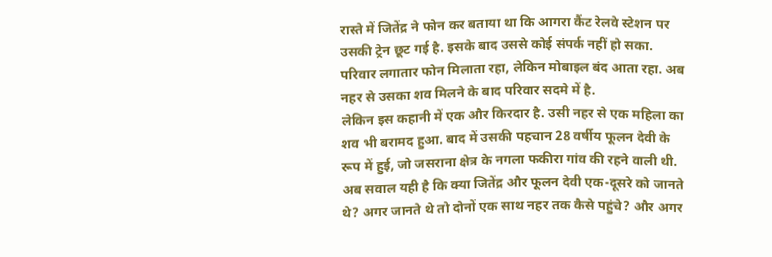रास्ते में जितेंद्र ने फोन कर बताया था कि आगरा कैंट रेलवे स्टेशन पर उसकी ट्रेन छूट गई है. इसके बाद उससे कोई संपर्क नहीं हो सका. परिवार लगातार फोन मिलाता रहा, लेकिन मोबाइल बंद आता रहा. अब नहर से उसका शव मिलने के बाद परिवार सदमे में है.
लेकिन इस कहानी में एक और किरदार है. उसी नहर से एक महिला का शव भी बरामद हुआ. बाद में उसकी पहचान 28 वर्षीय फूलन देवी के रूप में हुई, जो जसराना क्षेत्र के नगला फकीरा गांव की रहने वाली थी. अब सवाल यही है कि क्या जितेंद्र और फूलन देवी एक-दूसरे को जानते थे? अगर जानते थे तो दोनों एक साथ नहर तक कैसे पहुंचे? और अगर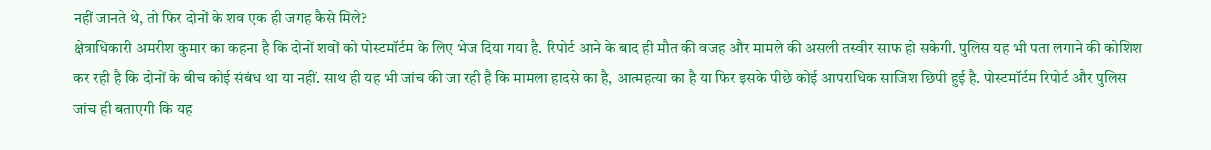नहीं जानते थे, तो फिर दोनों के शव एक ही जगह कैसे मिले?
क्षेत्राधिकारी अमरीश कुमार का कहना है कि दोनों शवों को पोस्टमॉर्टम के लिए भेज दिया गया है. रिपोर्ट आने के बाद ही मौत की वजह और मामले की असली तस्वीर साफ हो सकेगी. पुलिस यह भी पता लगाने की कोशिश कर रही है कि दोनों के बीच कोई संबंध था या नहीं. साथ ही यह भी जांच की जा रही है कि मामला हादसे का है, आत्महत्या का है या फिर इसके पीछे कोई आपराधिक साजिश छिपी हुई है. पोस्टमॉर्टम रिपोर्ट और पुलिस जांच ही बताएगी कि यह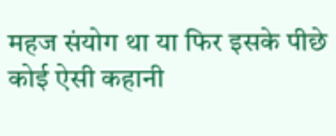महज संयोग था या फिर इसके पीछे कोई ऐसी कहानी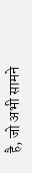है, जो अभी सामने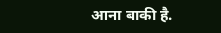आना बाकी है.